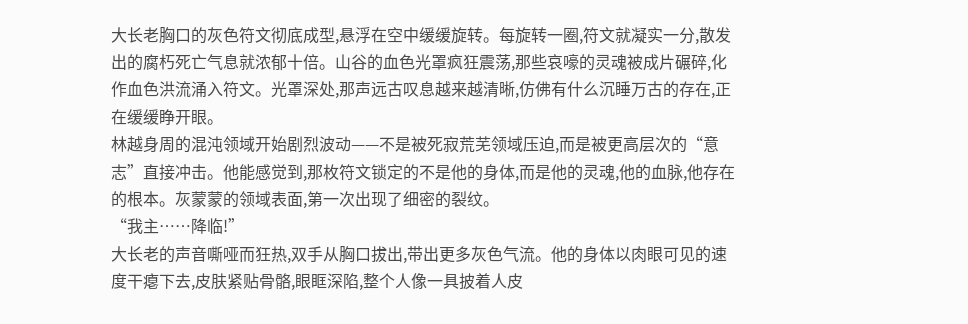大长老胸口的灰色符文彻底成型,悬浮在空中缓缓旋转。每旋转一圈,符文就凝实一分,散发出的腐朽死亡气息就浓郁十倍。山谷的血色光罩疯狂震荡,那些哀嚎的灵魂被成片碾碎,化作血色洪流涌入符文。光罩深处,那声远古叹息越来越清晰,仿佛有什么沉睡万古的存在,正在缓缓睁开眼。
林越身周的混沌领域开始剧烈波动——不是被死寂荒芜领域压迫,而是被更高层次的“意志”直接冲击。他能感觉到,那枚符文锁定的不是他的身体,而是他的灵魂,他的血脉,他存在的根本。灰蒙蒙的领域表面,第一次出现了细密的裂纹。
“我主……降临!”
大长老的声音嘶哑而狂热,双手从胸口拔出,带出更多灰色气流。他的身体以肉眼可见的速度干瘪下去,皮肤紧贴骨骼,眼眶深陷,整个人像一具披着人皮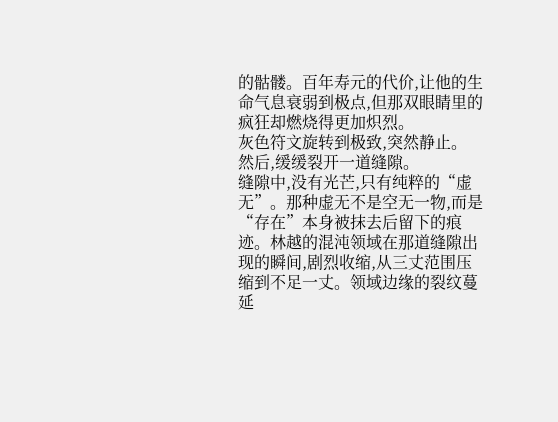的骷髅。百年寿元的代价,让他的生命气息衰弱到极点,但那双眼睛里的疯狂却燃烧得更加炽烈。
灰色符文旋转到极致,突然静止。
然后,缓缓裂开一道缝隙。
缝隙中,没有光芒,只有纯粹的“虚无”。那种虚无不是空无一物,而是“存在”本身被抹去后留下的痕迹。林越的混沌领域在那道缝隙出现的瞬间,剧烈收缩,从三丈范围压缩到不足一丈。领域边缘的裂纹蔓延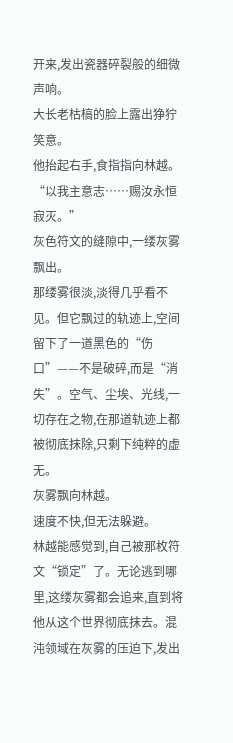开来,发出瓷器碎裂般的细微声响。
大长老枯槁的脸上露出狰狞笑意。
他抬起右手,食指指向林越。
“以我主意志……赐汝永恒寂灭。”
灰色符文的缝隙中,一缕灰雾飘出。
那缕雾很淡,淡得几乎看不见。但它飘过的轨迹上,空间留下了一道黑色的“伤口”——不是破碎,而是“消失”。空气、尘埃、光线,一切存在之物,在那道轨迹上都被彻底抹除,只剩下纯粹的虚无。
灰雾飘向林越。
速度不快,但无法躲避。
林越能感觉到,自己被那枚符文“锁定”了。无论逃到哪里,这缕灰雾都会追来,直到将他从这个世界彻底抹去。混沌领域在灰雾的压迫下,发出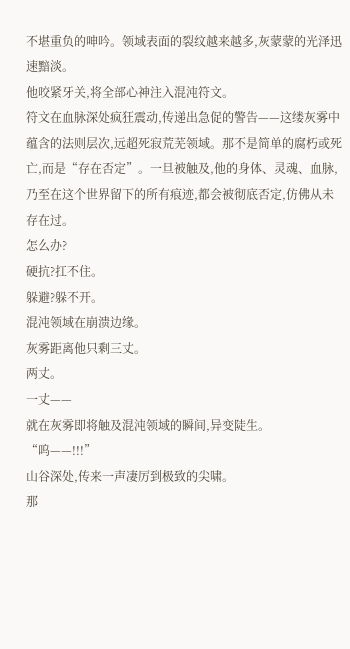不堪重负的呻吟。领域表面的裂纹越来越多,灰蒙蒙的光泽迅速黯淡。
他咬紧牙关,将全部心神注入混沌符文。
符文在血脉深处疯狂震动,传递出急促的警告——这缕灰雾中蕴含的法则层次,远超死寂荒芜领域。那不是简单的腐朽或死亡,而是“存在否定”。一旦被触及,他的身体、灵魂、血脉,乃至在这个世界留下的所有痕迹,都会被彻底否定,仿佛从未存在过。
怎么办?
硬抗?扛不住。
躲避?躲不开。
混沌领域在崩溃边缘。
灰雾距离他只剩三丈。
两丈。
一丈——
就在灰雾即将触及混沌领域的瞬间,异变陡生。
“呜——!!!”
山谷深处,传来一声凄厉到极致的尖啸。
那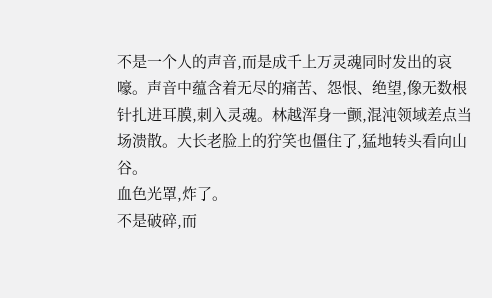不是一个人的声音,而是成千上万灵魂同时发出的哀嚎。声音中蕴含着无尽的痛苦、怨恨、绝望,像无数根针扎进耳膜,刺入灵魂。林越浑身一颤,混沌领域差点当场溃散。大长老脸上的狞笑也僵住了,猛地转头看向山谷。
血色光罩,炸了。
不是破碎,而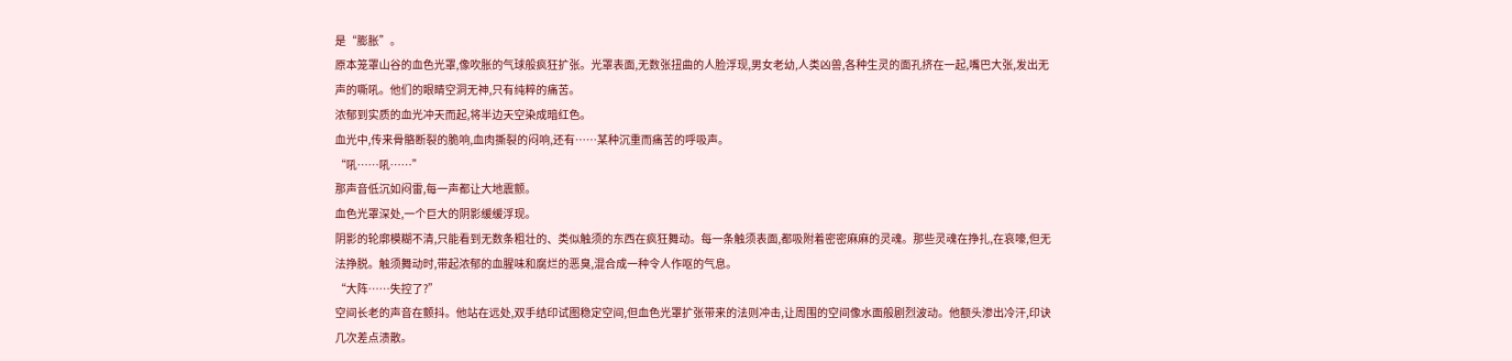是“膨胀”。
原本笼罩山谷的血色光罩,像吹胀的气球般疯狂扩张。光罩表面,无数张扭曲的人脸浮现,男女老幼,人类凶兽,各种生灵的面孔挤在一起,嘴巴大张,发出无声的嘶吼。他们的眼睛空洞无神,只有纯粹的痛苦。
浓郁到实质的血光冲天而起,将半边天空染成暗红色。
血光中,传来骨骼断裂的脆响,血肉撕裂的闷响,还有……某种沉重而痛苦的呼吸声。
“吼……吼……”
那声音低沉如闷雷,每一声都让大地震颤。
血色光罩深处,一个巨大的阴影缓缓浮现。
阴影的轮廓模糊不清,只能看到无数条粗壮的、类似触须的东西在疯狂舞动。每一条触须表面,都吸附着密密麻麻的灵魂。那些灵魂在挣扎,在哀嚎,但无法挣脱。触须舞动时,带起浓郁的血腥味和腐烂的恶臭,混合成一种令人作呕的气息。
“大阵……失控了?”
空间长老的声音在颤抖。他站在远处,双手结印试图稳定空间,但血色光罩扩张带来的法则冲击,让周围的空间像水面般剧烈波动。他额头渗出冷汗,印诀几次差点溃散。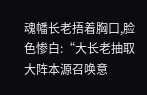魂幡长老捂着胸口,脸色惨白:“大长老抽取大阵本源召唤意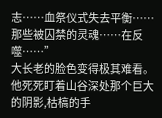志……血祭仪式失去平衡……那些被囚禁的灵魂……在反噬……”
大长老的脸色变得极其难看。
他死死盯着山谷深处那个巨大的阴影,枯槁的手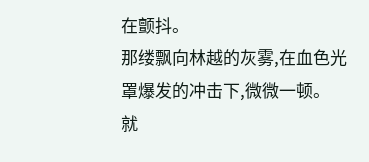在颤抖。
那缕飘向林越的灰雾,在血色光罩爆发的冲击下,微微一顿。
就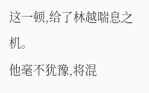这一顿,给了林越喘息之机。
他毫不犹豫,将混